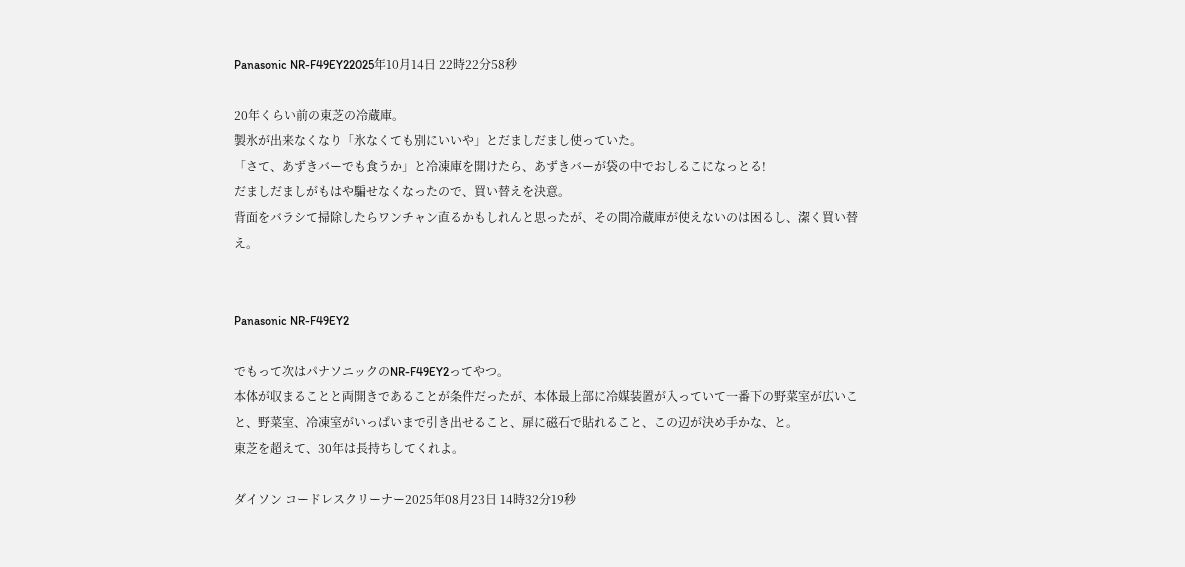Panasonic NR-F49EY22025年10月14日 22時22分58秒

20年くらい前の東芝の冷蔵庫。
製氷が出来なくなり「氷なくても別にいいや」とだましだまし使っていた。
「さて、あずきバーでも食うか」と冷凍庫を開けたら、あずきバーが袋の中でおしるこになっとる!
だましだましがもはや騙せなくなったので、買い替えを決意。
背面をバラシて掃除したらワンチャン直るかもしれんと思ったが、その間冷蔵庫が使えないのは困るし、潔く買い替え。


Panasonic NR-F49EY2

でもって次はパナソニックのNR-F49EY2ってやつ。
本体が収まることと両開きであることが条件だったが、本体最上部に冷媒装置が入っていて一番下の野菜室が広いこと、野菜室、冷凍室がいっぱいまで引き出せること、扉に磁石で貼れること、この辺が決め手かな、と。
東芝を超えて、30年は長持ちしてくれよ。

ダイソン コードレスクリーナー2025年08月23日 14時32分19秒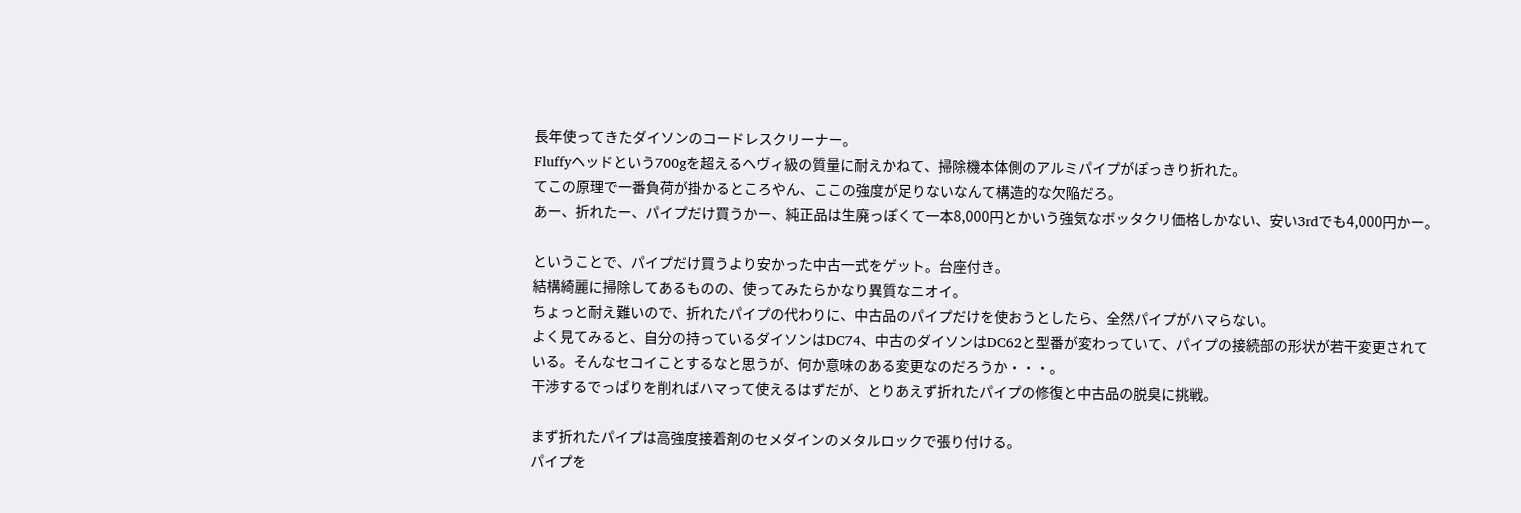長年使ってきたダイソンのコードレスクリーナー。
Fluffyヘッドという700gを超えるヘヴィ級の質量に耐えかねて、掃除機本体側のアルミパイプがぽっきり折れた。
てこの原理で一番負荷が掛かるところやん、ここの強度が足りないなんて構造的な欠陥だろ。
あー、折れたー、パイプだけ買うかー、純正品は生廃っぽくて一本8,000円とかいう強気なボッタクリ価格しかない、安い3rdでも4,000円かー。

ということで、パイプだけ買うより安かった中古一式をゲット。台座付き。
結構綺麗に掃除してあるものの、使ってみたらかなり異質なニオイ。
ちょっと耐え難いので、折れたパイプの代わりに、中古品のパイプだけを使おうとしたら、全然パイプがハマらない。
よく見てみると、自分の持っているダイソンはDC74、中古のダイソンはDC62と型番が変わっていて、パイプの接続部の形状が若干変更されている。そんなセコイことするなと思うが、何か意味のある変更なのだろうか・・・。
干渉するでっぱりを削ればハマって使えるはずだが、とりあえず折れたパイプの修復と中古品の脱臭に挑戦。

まず折れたパイプは高強度接着剤のセメダインのメタルロックで張り付ける。
パイプを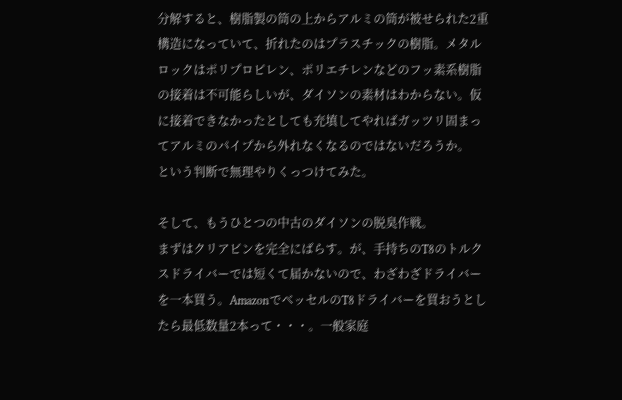分解すると、樹脂製の筒の上からアルミの筒が被せられた2重構造になっていて、折れたのはプラスチックの樹脂。メタルロックはポリプロピレン、ポリエチレンなどのフッ素系樹脂の接着は不可能らしいが、ダイソンの素材はわからない。仮に接着できなかったとしても充填してやればガッツリ固まってアルミのパイプから外れなくなるのではないだろうか。
という判断で無理やりくっつけてみた。

そして、もうひとつの中古のダイソンの脱臭作戦。
まずはクリアビンを完全にばらす。が、手持ちのT8のトルクスドライバーでは短くて届かないので、わざわざドライバーを一本買う。AmazonでベッセルのT8ドライバーを買おうとしたら最低数量2本って・・・。一般家庭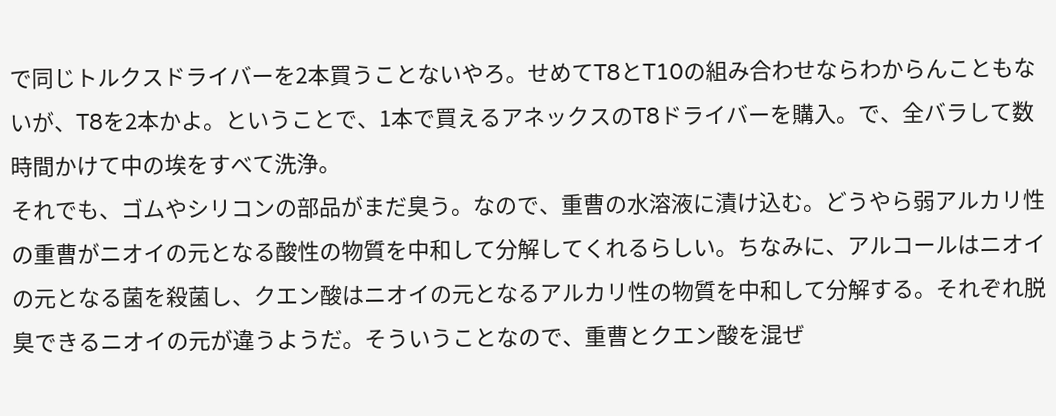で同じトルクスドライバーを2本買うことないやろ。せめてT8とT10の組み合わせならわからんこともないが、T8を2本かよ。ということで、1本で買えるアネックスのT8ドライバーを購入。で、全バラして数時間かけて中の埃をすべて洗浄。
それでも、ゴムやシリコンの部品がまだ臭う。なので、重曹の水溶液に漬け込む。どうやら弱アルカリ性の重曹がニオイの元となる酸性の物質を中和して分解してくれるらしい。ちなみに、アルコールはニオイの元となる菌を殺菌し、クエン酸はニオイの元となるアルカリ性の物質を中和して分解する。それぞれ脱臭できるニオイの元が違うようだ。そういうことなので、重曹とクエン酸を混ぜ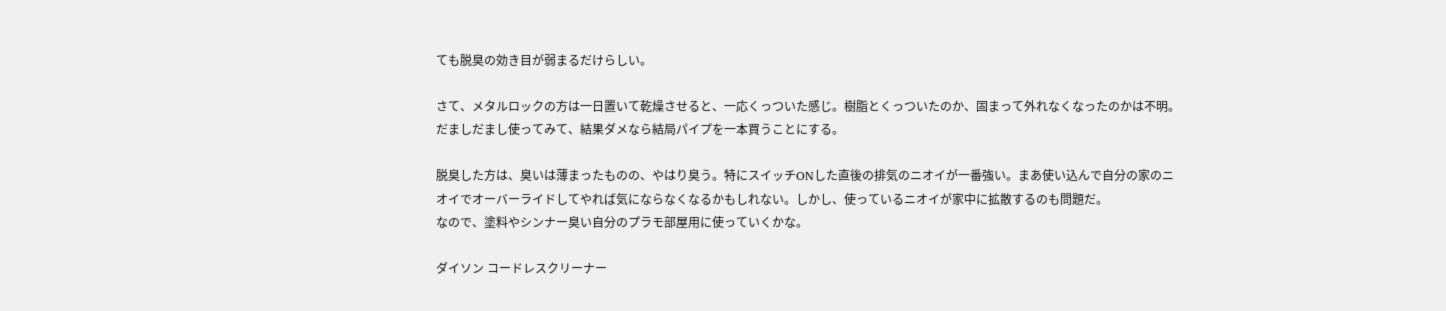ても脱臭の効き目が弱まるだけらしい。

さて、メタルロックの方は一日置いて乾燥させると、一応くっついた感じ。樹脂とくっついたのか、固まって外れなくなったのかは不明。だましだまし使ってみて、結果ダメなら結局パイプを一本買うことにする。

脱臭した方は、臭いは薄まったものの、やはり臭う。特にスイッチONした直後の排気のニオイが一番強い。まあ使い込んで自分の家のニオイでオーバーライドしてやれば気にならなくなるかもしれない。しかし、使っているニオイが家中に拡散するのも問題だ。
なので、塗料やシンナー臭い自分のプラモ部屋用に使っていくかな。

ダイソン コードレスクリーナー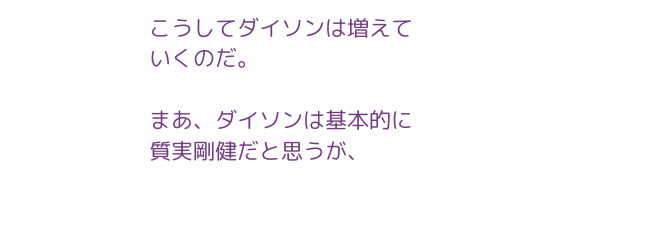こうしてダイソンは増えていくのだ。

まあ、ダイソンは基本的に質実剛健だと思うが、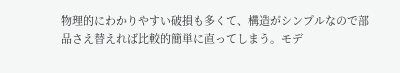物理的にわかりやすい破損も多くて、構造がシンプルなので部品さえ替えれば比較的簡単に直ってしまう。モデ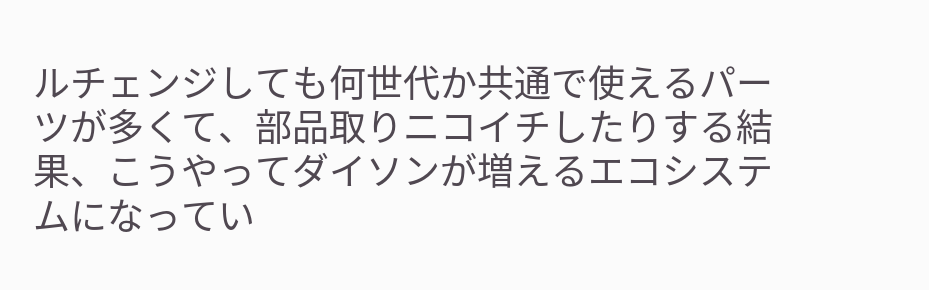ルチェンジしても何世代か共通で使えるパーツが多くて、部品取りニコイチしたりする結果、こうやってダイソンが増えるエコシステムになってい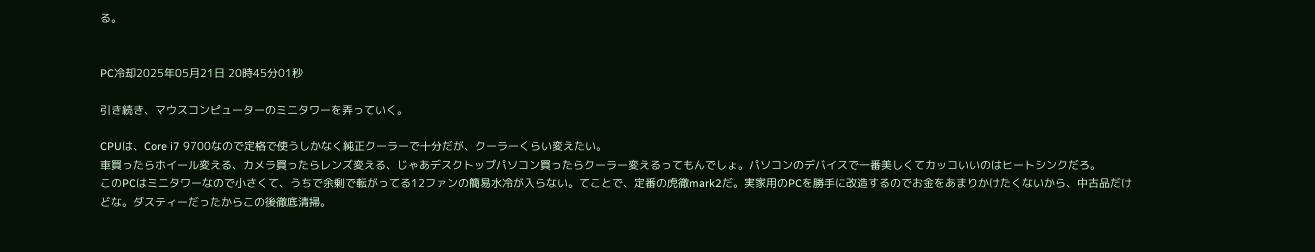る。


PC冷却2025年05月21日 20時45分01秒

引き続き、マウスコンピューターのミニタワーを弄っていく。

CPUは、Core i7 9700なので定格で使うしかなく純正クーラーで十分だが、クーラーくらい変えたい。
車買ったらホイール変える、カメラ買ったらレンズ変える、じゃあデスクトップパソコン買ったらクーラー変えるってもんでしょ。パソコンのデバイスで一番美しくてカッコいいのはヒートシンクだろ。
このPCはミニタワーなので小さくて、うちで余剰で転がってる12ファンの簡易水冷が入らない。てことで、定番の虎徹mark2だ。実家用のPCを勝手に改造するのでお金をあまりかけたくないから、中古品だけどな。ダスティーだったからこの後徹底清掃。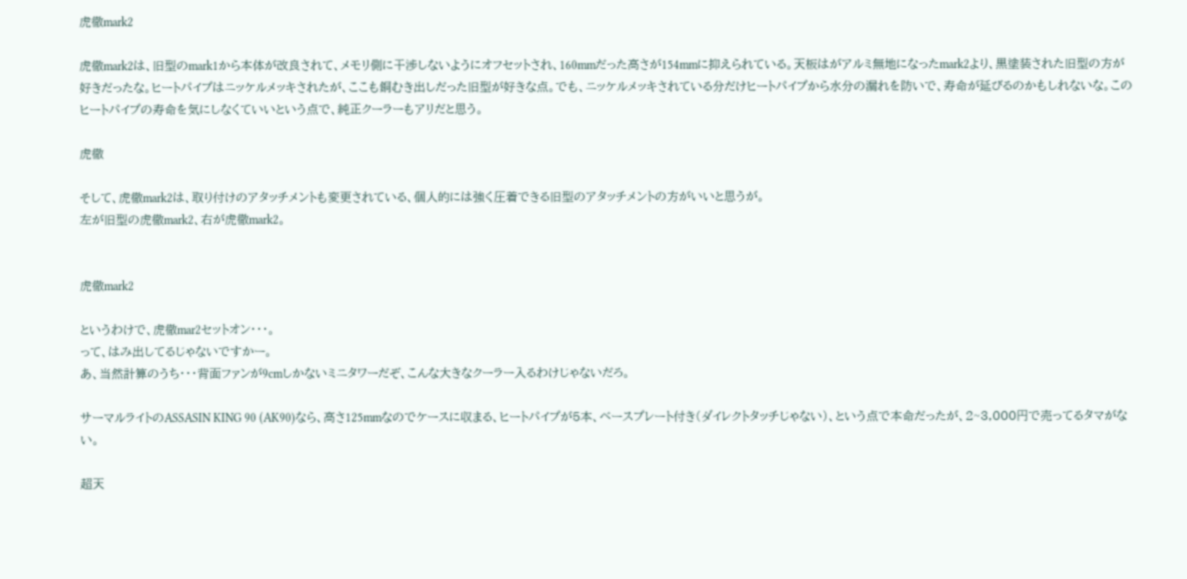虎徹mark2

虎徹mark2は、旧型のmark1から本体が改良されて、メモリ側に干渉しないようにオフセットされ、160mmだった高さが154mmに抑えられている。天板はがアルミ無地になったmark2より、黒塗装された旧型の方が好きだったな。ヒートパイプはニッケルメッキされたが、ここも銅むき出しだった旧型が好きな点。でも、ニッケルメッキされている分だけヒートパイプから水分の漏れを防いで、寿命が延びるのかもしれないな。このヒートパイプの寿命を気にしなくていいという点で、純正クーラーもアリだと思う。

虎徹

そして、虎徹mark2は、取り付けのアタッチメントも変更されている、個人的には強く圧着できる旧型のアタッチメントの方がいいと思うが。
左が旧型の虎徹mark2、右が虎徹mark2。


虎徹mark2

というわけで、虎徹mar2セットオン・・・。
って、はみ出してるじゃないですかー。
あ、当然計算のうち・・・背面ファンが9cmしかないミニタワーだぞ、こんな大きなクーラー入るわけじゃないだろ。

サーマルライトのASSASIN KING 90 (AK90)なら、高さ125mmなのでケースに収まる、ヒートパイプが5本、ベースプレート付き(ダイレクトタッチじゃない)、という点で本命だったが、2~3,000円で売ってるタマがない。

超天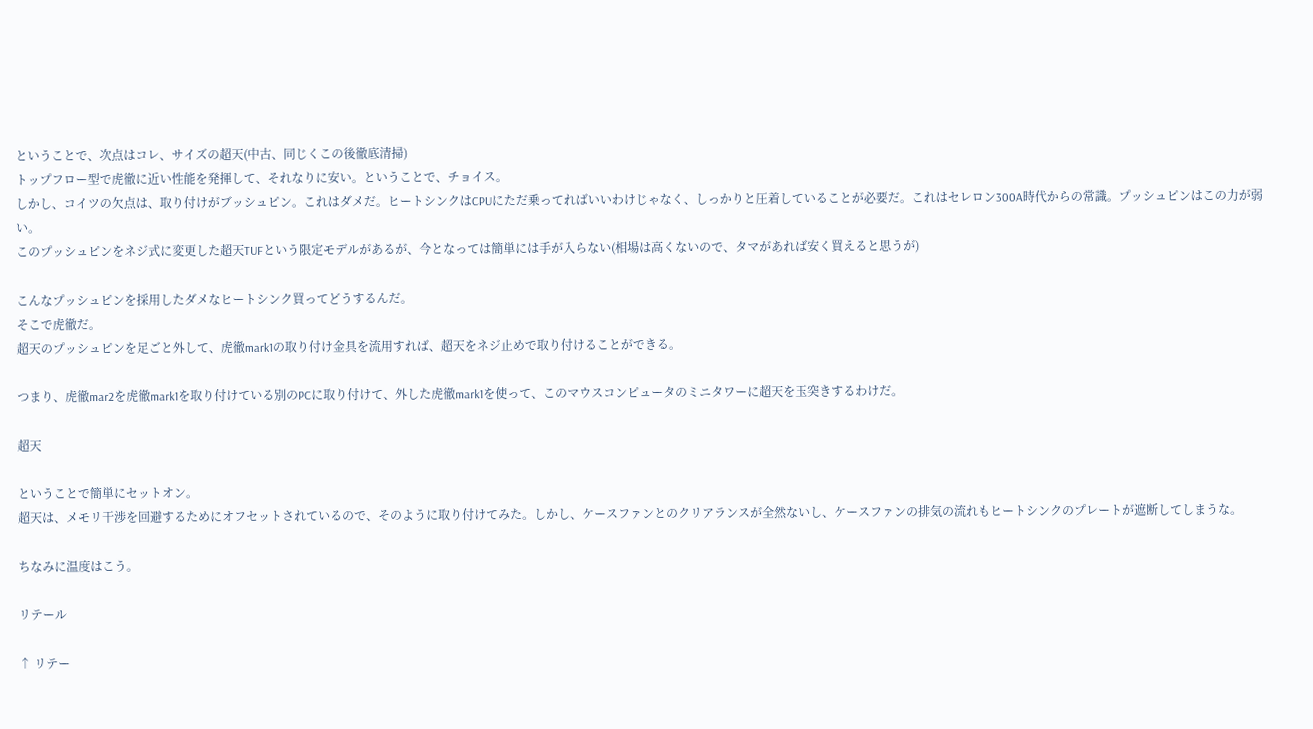ということで、次点はコレ、サイズの超天(中古、同じくこの後徹底清掃)
トップフロー型で虎徹に近い性能を発揮して、それなりに安い。ということで、チョイス。
しかし、コイツの欠点は、取り付けがブッシュピン。これはダメだ。ヒートシンクはCPUにただ乗ってればいいわけじゃなく、しっかりと圧着していることが必要だ。これはセレロン300A時代からの常識。プッシュピンはこの力が弱い。
このプッシュピンをネジ式に変更した超天TUFという限定モデルがあるが、今となっては簡単には手が入らない(相場は高くないので、タマがあれば安く買えると思うが)

こんなプッシュピンを採用したダメなヒートシンク買ってどうするんだ。
そこで虎徹だ。
超天のプッシュピンを足ごと外して、虎徹mark1の取り付け金具を流用すれば、超天をネジ止めで取り付けることができる。

つまり、虎徹mar2を虎徹mark1を取り付けている別のPCに取り付けて、外した虎徹mark1を使って、このマウスコンピュータのミニタワーに超天を玉突きするわけだ。

超天

ということで簡単にセットオン。
超天は、メモリ干渉を回避するためにオフセットされているので、そのように取り付けてみた。しかし、ケースファンとのクリアランスが全然ないし、ケースファンの排気の流れもヒートシンクのプレートが遮断してしまうな。

ちなみに温度はこう。

リテール

↑ リテー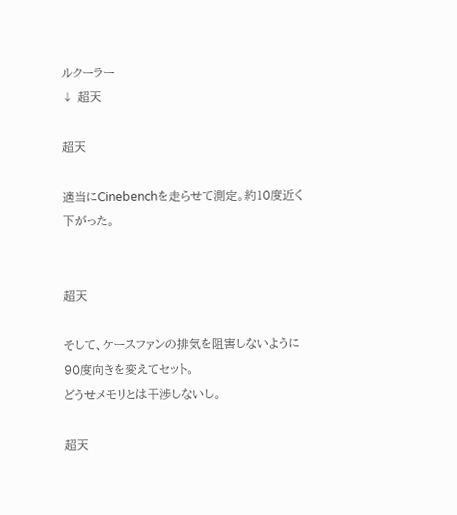ルクーラー
↓ 超天

超天

適当にCinebenchを走らせて測定。約10度近く下がった。


超天

そして、ケースファンの排気を阻害しないように90度向きを変えてセット。
どうせメモリとは干渉しないし。

超天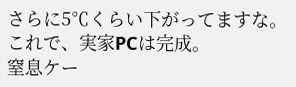さらに5℃くらい下がってますな。
これで、実家PCは完成。
窒息ケー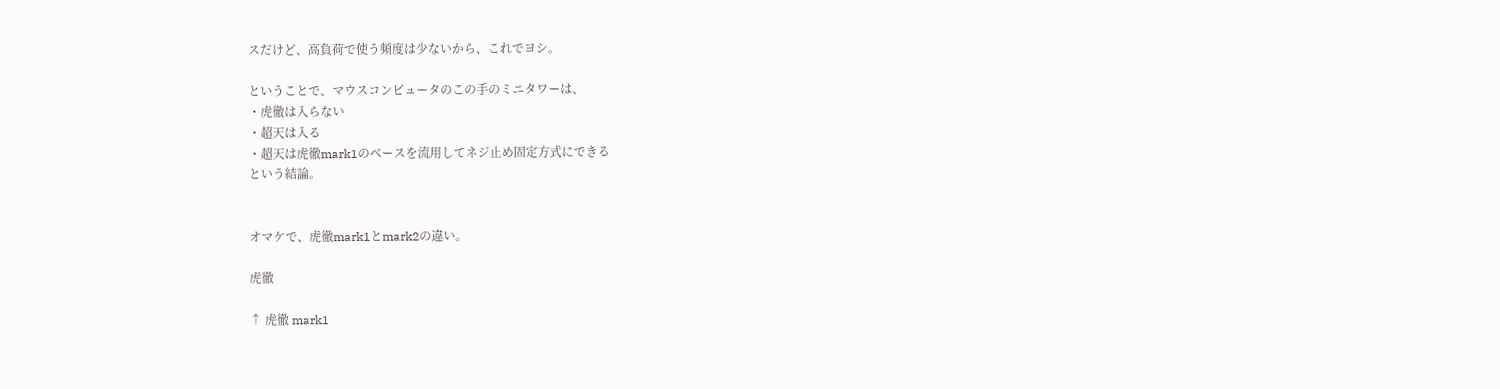スだけど、高負荷で使う頻度は少ないから、これでヨシ。

ということで、マウスコンピュータのこの手のミニタワーは、
・虎徹は入らない
・超天は入る
・超天は虎徹mark1のベースを流用してネジ止め固定方式にできる
という結論。


オマケで、虎徹mark1とmark2の違い。

虎徹

↑ 虎徹 mark1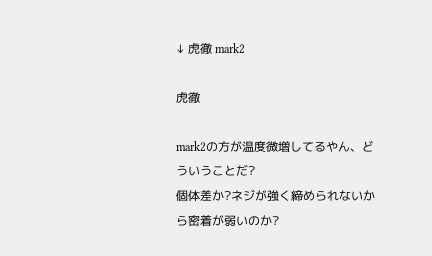↓ 虎徹 mark2

虎徹

mark2の方が温度微増してるやん、どういうことだ?
個体差か?ネジが強く締められないから密着が弱いのか?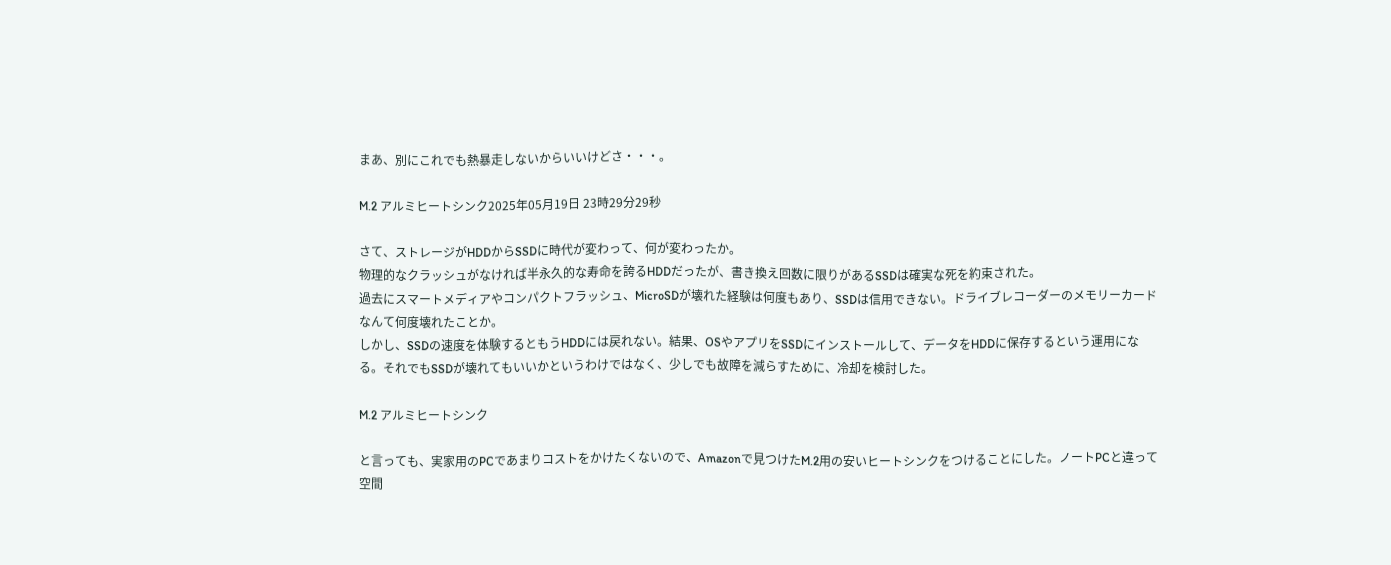まあ、別にこれでも熱暴走しないからいいけどさ・・・。

M.2 アルミヒートシンク2025年05月19日 23時29分29秒

さて、ストレージがHDDからSSDに時代が変わって、何が変わったか。
物理的なクラッシュがなければ半永久的な寿命を誇るHDDだったが、書き換え回数に限りがあるSSDは確実な死を約束された。
過去にスマートメディアやコンパクトフラッシュ、MicroSDが壊れた経験は何度もあり、SSDは信用できない。ドライブレコーダーのメモリーカードなんて何度壊れたことか。
しかし、SSDの速度を体験するともうHDDには戻れない。結果、OSやアプリをSSDにインストールして、データをHDDに保存するという運用になる。それでもSSDが壊れてもいいかというわけではなく、少しでも故障を減らすために、冷却を検討した。

M.2 アルミヒートシンク

と言っても、実家用のPCであまりコストをかけたくないので、Amazonで見つけたM.2用の安いヒートシンクをつけることにした。ノートPCと違って空間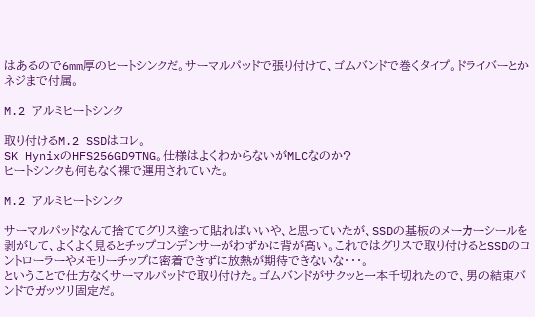はあるので6mm厚のヒートシンクだ。サーマルパッドで張り付けて、ゴムバンドで巻くタイプ。ドライバーとかネジまで付属。

M.2 アルミヒートシンク

取り付けるM.2 SSDはコレ。
SK HynixのHFS256GD9TNG。仕様はよくわからないがMLCなのか?
ヒートシンクも何もなく裸で運用されていた。

M.2 アルミヒートシンク

サーマルパッドなんて捨ててグリス塗って貼ればいいや、と思っていたが、SSDの基板のメーカーシールを剥がして、よくよく見るとチップコンデンサーがわずかに背が高い。これではグリスで取り付けるとSSDのコントローラーやメモリーチップに密着できずに放熱が期待できないな・・・。
ということで仕方なくサーマルパッドで取り付けた。ゴムバンドがサクッと一本千切れたので、男の結束バンドでガッツリ固定だ。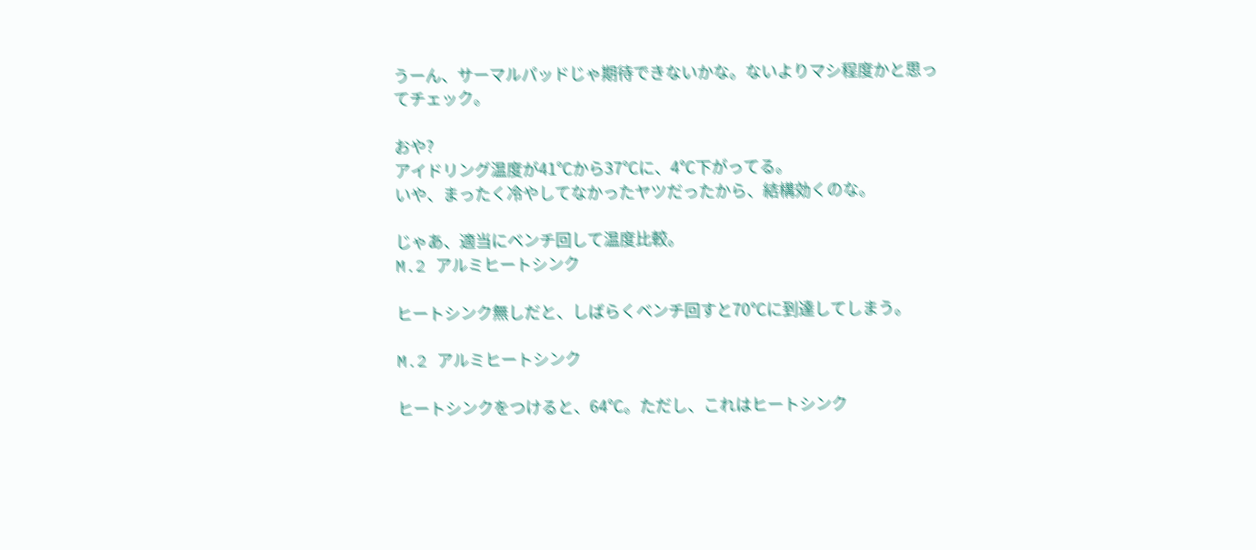うーん、サーマルパッドじゃ期待できないかな。ないよりマシ程度かと思ってチェック。

おや?
アイドリング温度が41℃から37℃に、4℃下がってる。
いや、まったく冷やしてなかったヤツだったから、結構効くのな。

じゃあ、適当にベンチ回して温度比較。
M.2 アルミヒートシンク

ヒートシンク無しだと、しばらくベンチ回すと70℃に到達してしまう。

M.2 アルミヒートシンク

ヒートシンクをつけると、64℃。ただし、これはヒートシンク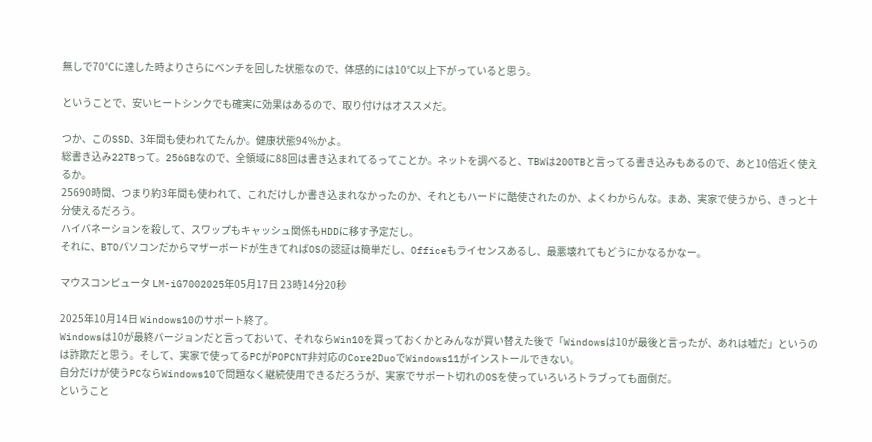無しで70℃に達した時よりさらにベンチを回した状態なので、体感的には10℃以上下がっていると思う。

ということで、安いヒートシンクでも確実に効果はあるので、取り付けはオススメだ。

つか、このSSD、3年間も使われてたんか。健康状態94%かよ。
総書き込み22TBって。256GBなので、全領域に88回は書き込まれてるってことか。ネットを調べると、TBWは200TBと言ってる書き込みもあるので、あと10倍近く使えるか。
25690時間、つまり約3年間も使われて、これだけしか書き込まれなかったのか、それともハードに酷使されたのか、よくわからんな。まあ、実家で使うから、きっと十分使えるだろう。
ハイバネーションを殺して、スワップもキャッシュ関係もHDDに移す予定だし。
それに、BTOパソコンだからマザーボードが生きてればOSの認証は簡単だし、Officeもライセンスあるし、最悪壊れてもどうにかなるかなー。

マウスコンピュータ LM-iG7002025年05月17日 23時14分20秒

2025年10月14日 Windows10のサポート終了。
Windowsは10が最終バージョンだと言っておいて、それならWin10を買っておくかとみんなが買い替えた後で「Windowsは10が最後と言ったが、あれは嘘だ」というのは詐欺だと思う。そして、実家で使ってるPCがPOPCNT非対応のCore2DuoでWindows11がインストールできない。
自分だけが使うPCならWindows10で問題なく継続使用できるだろうが、実家でサポート切れのOSを使っていろいろトラブっても面倒だ。
ということ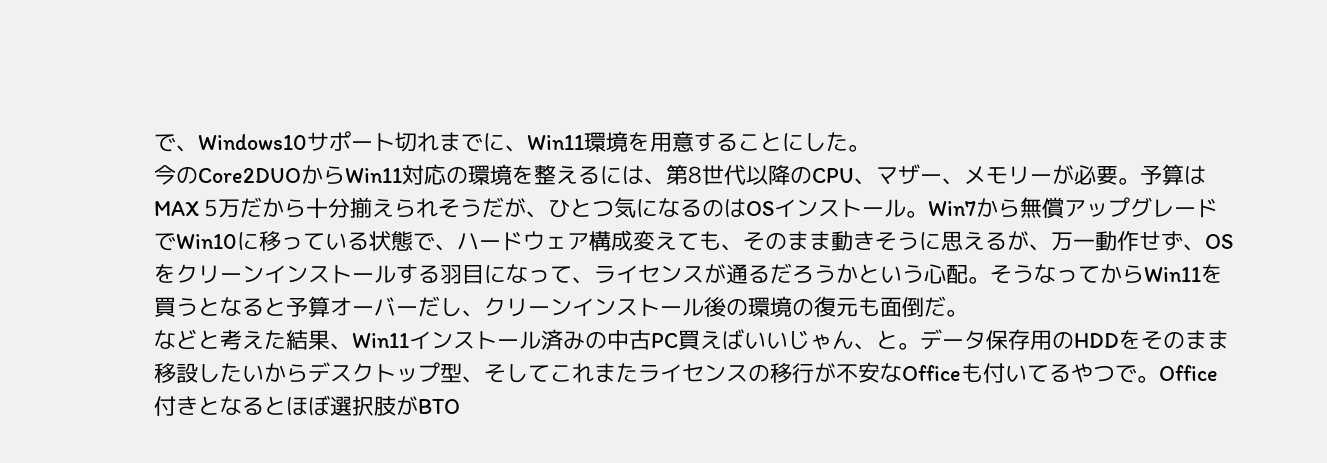で、Windows10サポート切れまでに、Win11環境を用意することにした。
今のCore2DUOからWin11対応の環境を整えるには、第8世代以降のCPU、マザー、メモリーが必要。予算はMAX 5万だから十分揃えられそうだが、ひとつ気になるのはOSインストール。Win7から無償アップグレードでWin10に移っている状態で、ハードウェア構成変えても、そのまま動きそうに思えるが、万一動作せず、OSをクリーンインストールする羽目になって、ライセンスが通るだろうかという心配。そうなってからWin11を買うとなると予算オーバーだし、クリーンインストール後の環境の復元も面倒だ。
などと考えた結果、Win11インストール済みの中古PC買えばいいじゃん、と。データ保存用のHDDをそのまま移設したいからデスクトップ型、そしてこれまたライセンスの移行が不安なOfficeも付いてるやつで。Office付きとなるとほぼ選択肢がBTO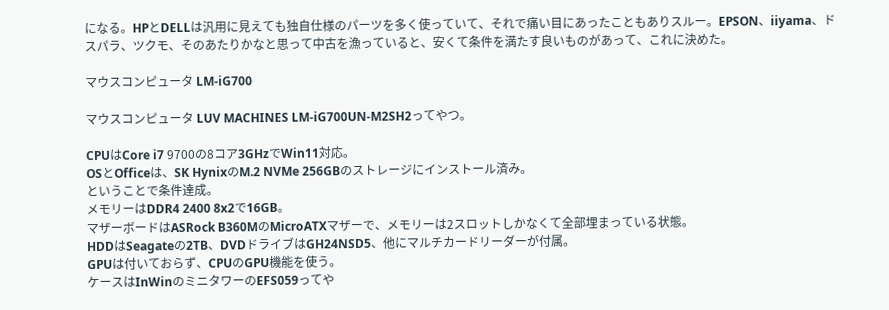になる。HPとDELLは汎用に見えても独自仕様のパーツを多く使っていて、それで痛い目にあったこともありスルー。EPSON、iiyama、ドスパラ、ツクモ、そのあたりかなと思って中古を漁っていると、安くて条件を満たす良いものがあって、これに決めた。

マウスコンピュータ LM-iG700

マウスコンピュータ LUV MACHINES LM-iG700UN-M2SH2ってやつ。

CPUはCore i7 9700の8コア3GHzでWin11対応。
OSとOfficeは、SK HynixのM.2 NVMe 256GBのストレージにインストール済み。
ということで条件達成。
メモリーはDDR4 2400 8x2で16GB。
マザーボードはASRock B360MのMicroATXマザーで、メモリーは2スロットしかなくて全部埋まっている状態。
HDDはSeagateの2TB、DVDドライブはGH24NSD5、他にマルチカードリーダーが付属。
GPUは付いておらず、CPUのGPU機能を使う。
ケースはInWinのミニタワーのEFS059ってや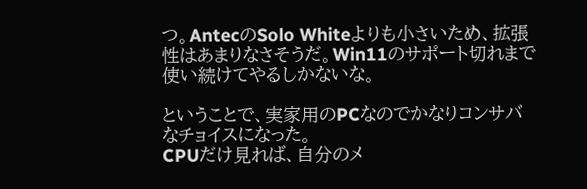つ。AntecのSolo Whiteよりも小さいため、拡張性はあまりなさそうだ。Win11のサポート切れまで使い続けてやるしかないな。

ということで、実家用のPCなのでかなりコンサバなチョイスになった。
CPUだけ見れば、自分のメ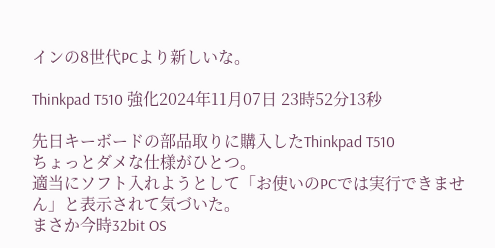インの8世代PCより新しいな。

Thinkpad T510 強化2024年11月07日 23時52分13秒

先日キーボードの部品取りに購入したThinkpad T510
ちょっとダメな仕様がひとつ。
適当にソフト入れようとして「お使いのPCでは実行できません」と表示されて気づいた。
まさか今時32bit OS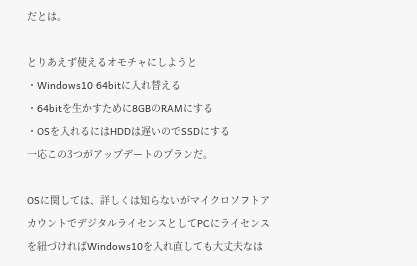だとは。

とりあえず使えるオモチャにしようと
・Windows10 64bitに入れ替える
・64bitを生かすために8GBのRAMにする
・OSを入れるにはHDDは遅いのでSSDにする
一応この3つがアップデートのプランだ。

OSに関しては、詳しくは知らないがマイクロソフトアカウントでデジタルライセンスとしてPCにライセンスを紐づければWindows10を入れ直しても大丈夫なは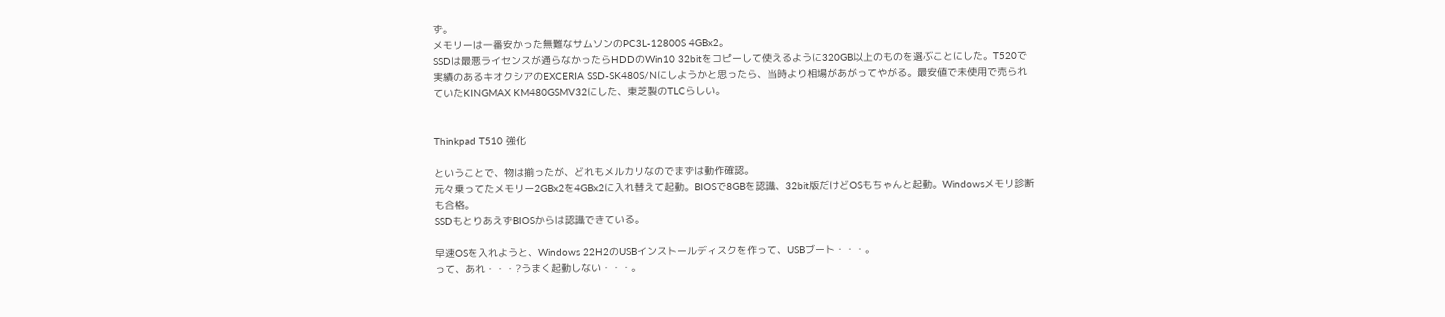ず。
メモリーは一番安かった無難なサムソンのPC3L-12800S 4GBx2。
SSDは最悪ライセンスが通らなかったらHDDのWin10 32bitをコピーして使えるように320GB以上のものを選ぶことにした。T520で実績のあるキオクシアのEXCERIA SSD-SK480S/Nにしようかと思ったら、当時より相場があがってやがる。最安値で未使用で売られていたKINGMAX KM480GSMV32にした、東芝製のTLCらしい。


Thinkpad T510 強化

ということで、物は揃ったが、どれもメルカリなのでまずは動作確認。
元々乗ってたメモリー2GBx2を4GBx2に入れ替えて起動。BIOSで8GBを認識、32bit版だけどOSもちゃんと起動。Windowsメモリ診断も合格。
SSDもとりあえずBIOSからは認識できている。

早速OSを入れようと、Windows 22H2のUSBインストールディスクを作って、USBブート・・・。
って、あれ・・・?うまく起動しない・・・。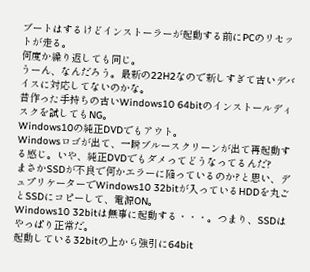ブートはするけどインストーラーが起動する前にPCのリセットが走る。
何度か繰り返しても同じ。
うーん、なんだろう。最新の22H2なので新しすぎて古いデバイスに対応してないのかな。
昔作った手持ちの古いWindows10 64bitのインストールディスクを試してもNG。
Windows10の純正DVDでもアウト。
Windowsロゴが出て、一瞬ブルースクリーンが出て再起動する感じ。いや、純正DVDでもダメってどうなってるんだ?
まさかSSDが不良で何かエラーに陥っているのか?と思い、デュプリケーターでWindows10 32bitが入っているHDDを丸ごとSSDにコピーして、電源ON。
Windows10 32bitは無事に起動する・・・。つまり、SSDはやっぱり正常だ。
起動している32bitの上から強引に64bit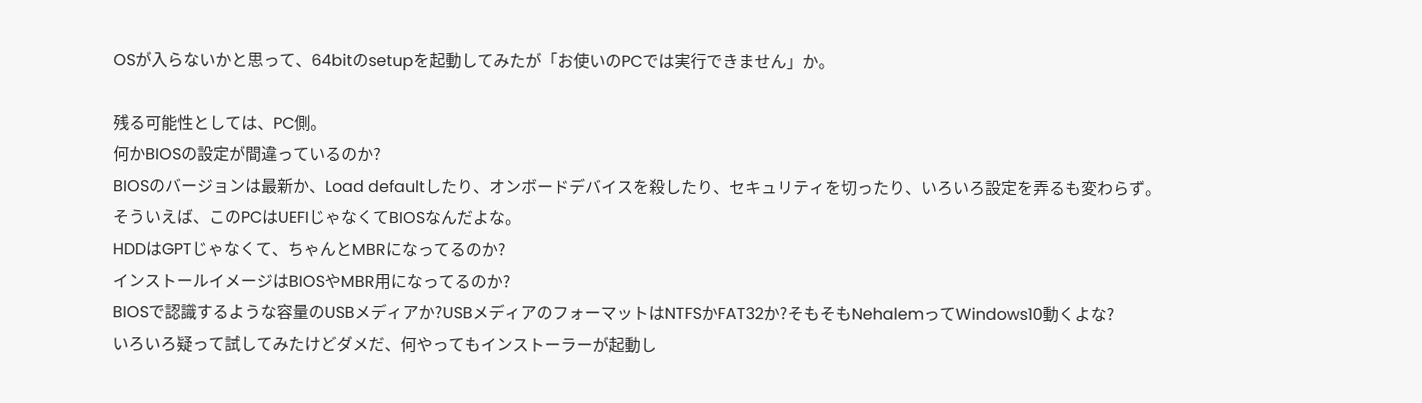OSが入らないかと思って、64bitのsetupを起動してみたが「お使いのPCでは実行できません」か。

残る可能性としては、PC側。
何かBIOSの設定が間違っているのか?
BIOSのバージョンは最新か、Load defaultしたり、オンボードデバイスを殺したり、セキュリティを切ったり、いろいろ設定を弄るも変わらず。
そういえば、このPCはUEFIじゃなくてBIOSなんだよな。
HDDはGPTじゃなくて、ちゃんとMBRになってるのか?
インストールイメージはBIOSやMBR用になってるのか?
BIOSで認識するような容量のUSBメディアか?USBメディアのフォーマットはNTFSかFAT32か?そもそもNehalemってWindows10動くよな?
いろいろ疑って試してみたけどダメだ、何やってもインストーラーが起動し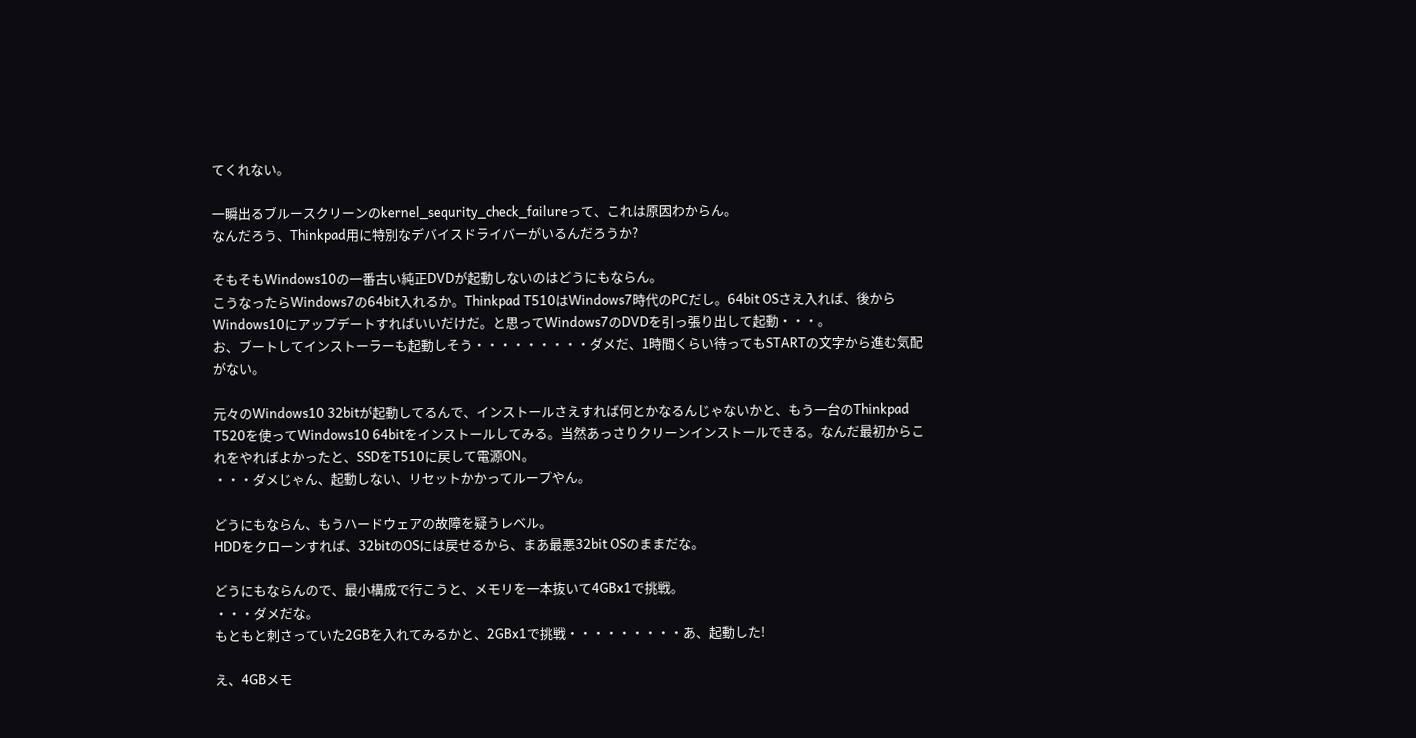てくれない。

一瞬出るブルースクリーンのkernel_sequrity_check_failureって、これは原因わからん。
なんだろう、Thinkpad用に特別なデバイスドライバーがいるんだろうか?

そもそもWindows10の一番古い純正DVDが起動しないのはどうにもならん。
こうなったらWindows7の64bit入れるか。Thinkpad T510はWindows7時代のPCだし。64bit OSさえ入れば、後からWindows10にアップデートすればいいだけだ。と思ってWindows7のDVDを引っ張り出して起動・・・。
お、ブートしてインストーラーも起動しそう・・・・・・・・・ダメだ、1時間くらい待ってもSTARTの文字から進む気配がない。

元々のWindows10 32bitが起動してるんで、インストールさえすれば何とかなるんじゃないかと、もう一台のThinkpad T520を使ってWindows10 64bitをインストールしてみる。当然あっさりクリーンインストールできる。なんだ最初からこれをやればよかったと、SSDをT510に戻して電源ON。
・・・ダメじゃん、起動しない、リセットかかってループやん。

どうにもならん、もうハードウェアの故障を疑うレベル。
HDDをクローンすれば、32bitのOSには戻せるから、まあ最悪32bit OSのままだな。

どうにもならんので、最小構成で行こうと、メモリを一本抜いて4GBx1で挑戦。
・・・ダメだな。
もともと刺さっていた2GBを入れてみるかと、2GBx1で挑戦・・・・・・・・・あ、起動した!

え、4GBメモ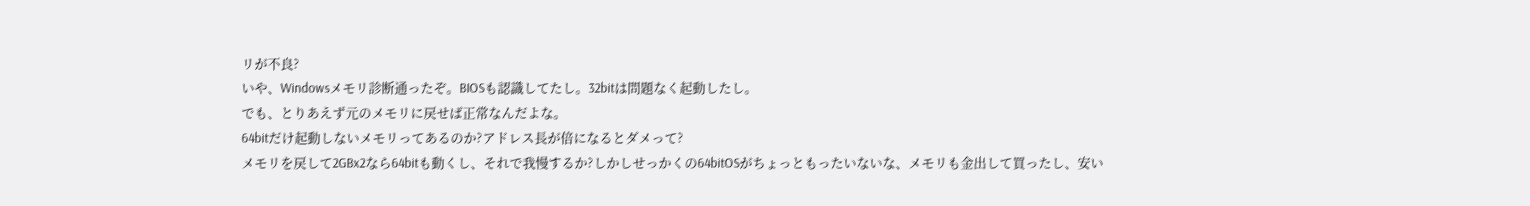リが不良?
いや、Windowsメモリ診断通ったぞ。BIOSも認識してたし。32bitは問題なく起動したし。
でも、とりあえず元のメモリに戻せば正常なんだよな。
64bitだけ起動しないメモリってあるのか?アドレス長が倍になるとダメって?
メモリを戻して2GBx2なら64bitも動くし、それで我慢するか?しかしせっかくの64bitOSがちょっともったいないな、メモリも金出して買ったし、安い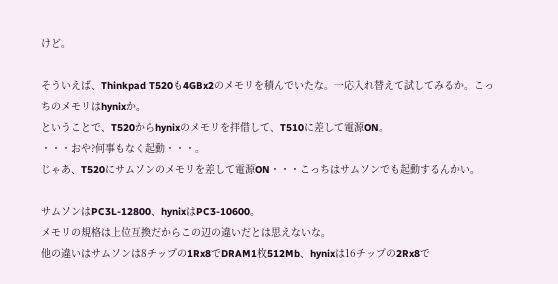けど。

そういえば、Thinkpad T520も4GBx2のメモリを積んでいたな。一応入れ替えて試してみるか。こっちのメモリはhynixか。
ということで、T520からhynixのメモリを拝借して、T510に差して電源ON。
・・・おや?何事もなく起動・・・。
じゃあ、T520にサムソンのメモリを差して電源ON・・・こっちはサムソンでも起動するんかい。

サムソンはPC3L-12800、hynixはPC3-10600。
メモリの規格は上位互換だからこの辺の違いだとは思えないな。
他の違いはサムソンは8チップの1Rx8でDRAM1枚512Mb、hynixは16チップの2Rx8で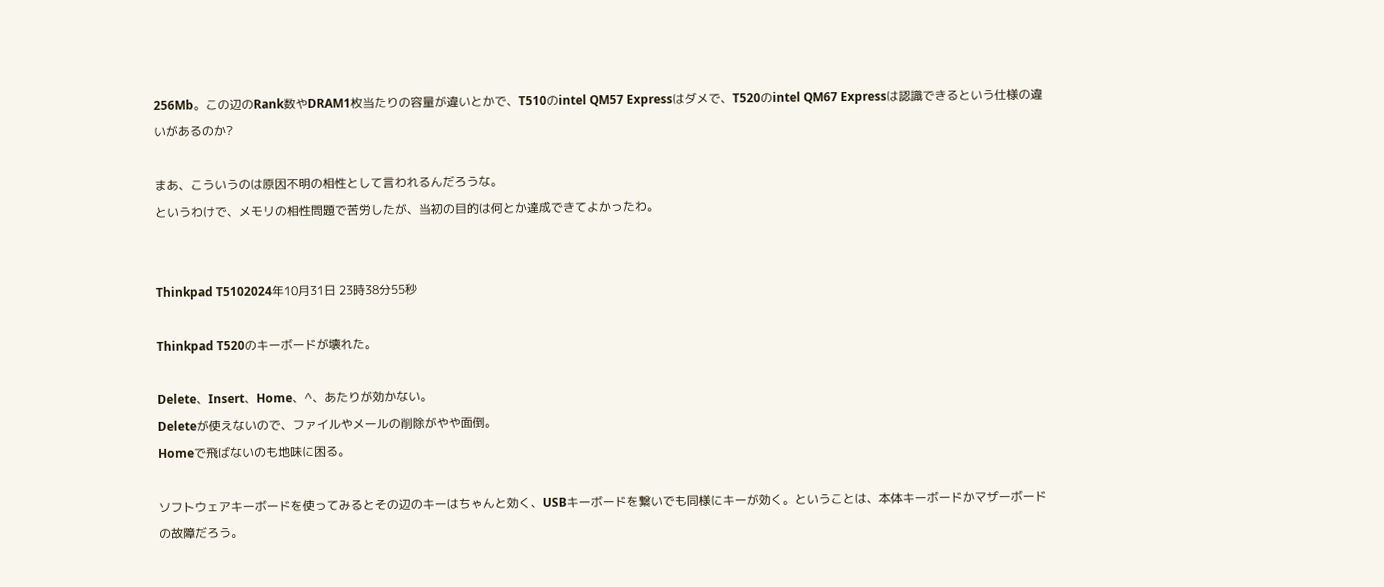256Mb。この辺のRank数やDRAM1枚当たりの容量が違いとかで、T510のintel QM57 Expressはダメで、T520のintel QM67 Expressは認識できるという仕様の違いがあるのか?

まあ、こういうのは原因不明の相性として言われるんだろうな。
というわけで、メモリの相性問題で苦労したが、当初の目的は何とか達成できてよかったわ。


Thinkpad T5102024年10月31日 23時38分55秒

Thinkpad T520のキーボードが壊れた。

Delete、Insert、Home、^、あたりが効かない。
Deleteが使えないので、ファイルやメールの削除がやや面倒。
Homeで飛ばないのも地味に困る。

ソフトウェアキーボードを使ってみるとその辺のキーはちゃんと効く、USBキーボードを繋いでも同様にキーが効く。ということは、本体キーボードかマザーボードの故障だろう。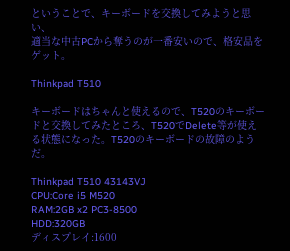ということで、キーボードを交換してみようと思い、
適当な中古PCから奪うのが一番安いので、格安品をゲット。

Thinkpad T510

キーボードはちゃんと使えるので、T520のキーボードと交換してみたところ、T520でDelete等が使える状態になった。T520のキーボードの故障のようだ。

Thinkpad T510 43143VJ
CPU:Core i5 M520
RAM:2GB x2 PC3-8500
HDD:320GB
ディスプレイ:1600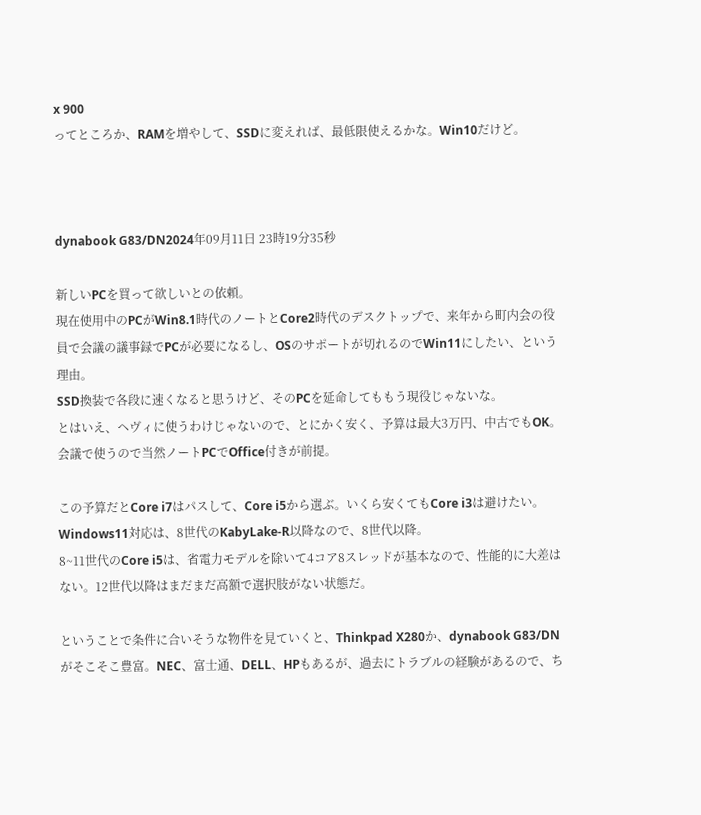x 900
ってところか、RAMを増やして、SSDに変えれば、最低限使えるかな。Win10だけど。



dynabook G83/DN2024年09月11日 23時19分35秒

新しいPCを買って欲しいとの依頼。
現在使用中のPCがWin8.1時代のノートとCore2時代のデスクトップで、来年から町内会の役員で会議の議事録でPCが必要になるし、OSのサポートが切れるのでWin11にしたい、という理由。
SSD換装で各段に速くなると思うけど、そのPCを延命してももう現役じゃないな。
とはいえ、ヘヴィに使うわけじゃないので、とにかく安く、予算は最大3万円、中古でもOK。会議で使うので当然ノートPCでOffice付きが前提。

この予算だとCore i7はパスして、Core i5から選ぶ。いくら安くてもCore i3は避けたい。
Windows11対応は、8世代のKabyLake-R以降なので、8世代以降。
8~11世代のCore i5は、省電力モデルを除いて4コア8スレッドが基本なので、性能的に大差はない。12世代以降はまだまだ高額で選択肢がない状態だ。

ということで条件に合いそうな物件を見ていくと、Thinkpad X280か、dynabook G83/DNがそこそこ豊富。NEC、富士通、DELL、HPもあるが、過去にトラブルの経験があるので、ち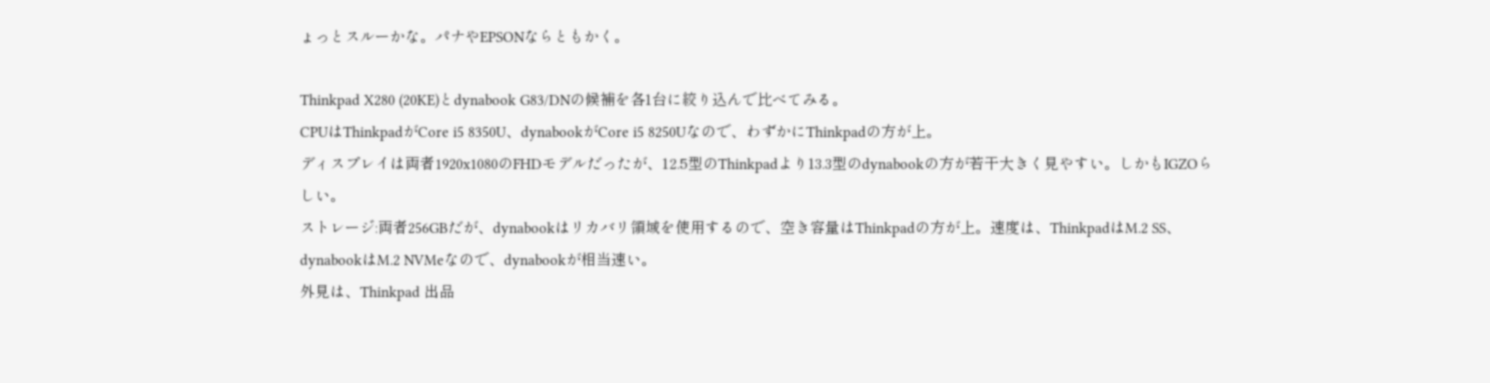ょっとスルーかな。パナやEPSONならともかく。

Thinkpad X280 (20KE)とdynabook G83/DNの候補を各1台に絞り込んで比べてみる。
CPUはThinkpadがCore i5 8350U、dynabookがCore i5 8250Uなので、わずかにThinkpadの方が上。
ディスプレイは両者1920x1080のFHDモデルだったが、12.5型のThinkpadより13.3型のdynabookの方が若干大きく見やすい。しかもIGZOらしい。
ストレージ:両者256GBだが、dynabookはリカバリ領域を使用するので、空き容量はThinkpadの方が上。速度は、ThinkpadはM.2 SS、dynabookはM.2 NVMeなので、dynabookが相当速い。
外見は、Thinkpad 出品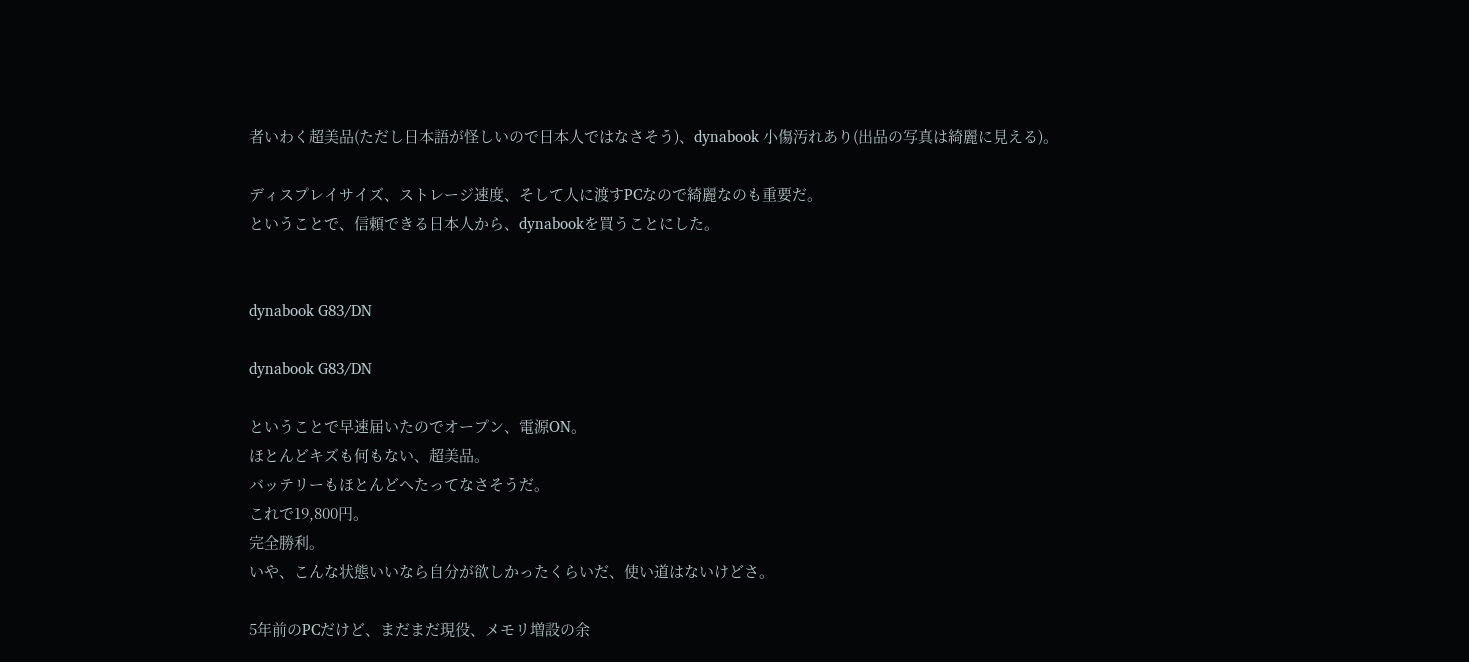者いわく超美品(ただし日本語が怪しいので日本人ではなさそう)、dynabook 小傷汚れあり(出品の写真は綺麗に見える)。

ディスプレイサイズ、ストレージ速度、そして人に渡すPCなので綺麗なのも重要だ。
ということで、信頼できる日本人から、dynabookを買うことにした。


dynabook G83/DN

dynabook G83/DN

ということで早速届いたのでオープン、電源ON。
ほとんどキズも何もない、超美品。
バッテリーもほとんどへたってなさそうだ。
これで19,800円。
完全勝利。
いや、こんな状態いいなら自分が欲しかったくらいだ、使い道はないけどさ。

5年前のPCだけど、まだまだ現役、メモリ増設の余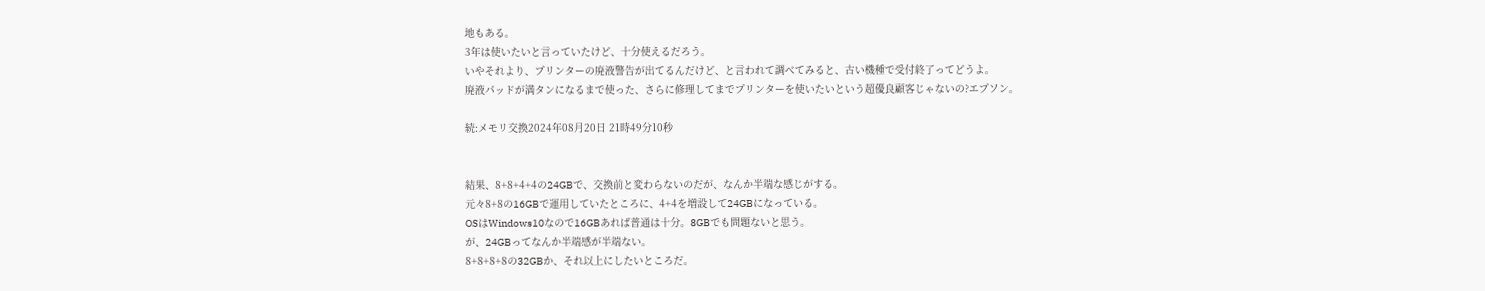地もある。
3年は使いたいと言っていたけど、十分使えるだろう。
いやそれより、プリンターの廃液警告が出てるんだけど、と言われて調べてみると、古い機種で受付終了ってどうよ。
廃液パッドが満タンになるまで使った、さらに修理してまでプリンターを使いたいという超優良顧客じゃないの?エプソン。

続:メモリ交換2024年08月20日 21時49分10秒


結果、8+8+4+4の24GBで、交換前と変わらないのだが、なんか半端な感じがする。
元々8+8の16GBで運用していたところに、4+4を増設して24GBになっている。
OSはWindows10なので16GBあれば普通は十分。8GBでも問題ないと思う。
が、24GBってなんか半端感が半端ない。
8+8+8+8の32GBか、それ以上にしたいところだ。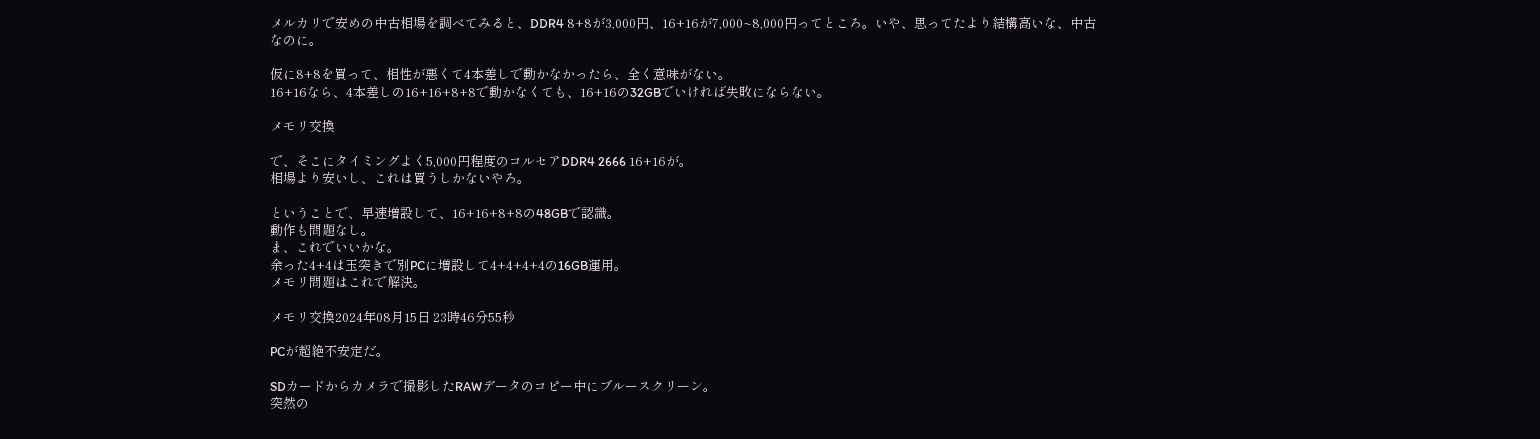メルカリで安めの中古相場を調べてみると、DDR4 8+8が3,000円、16+16が7,000~8,000円ってところ。いや、思ってたより結構高いな、中古なのに。

仮に8+8を買って、相性が悪くて4本差しで動かなかったら、全く意味がない。
16+16なら、4本差しの16+16+8+8で動かなくても、16+16の32GBでいければ失敗にならない。

メモリ交換

で、そこにタイミングよく5,000円程度のコルセアDDR4 2666 16+16が。
相場より安いし、これは買うしかないやろ。

ということで、早速増設して、16+16+8+8の48GBで認識。
動作も問題なし。
ま、これでいいかな。
余った4+4は玉突きで別PCに増設して4+4+4+4の16GB運用。
メモリ問題はこれで解決。

メモリ交換2024年08月15日 23時46分55秒

PCが超絶不安定だ。

SDカードからカメラで撮影したRAWデータのコピー中にブルースクリーン。
突然の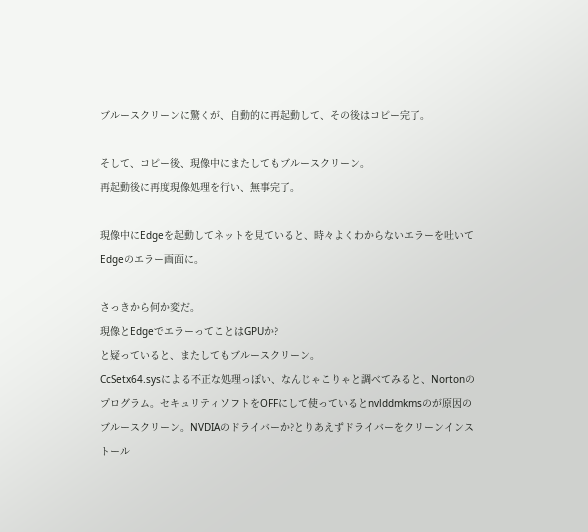ブルースクリーンに驚くが、自動的に再起動して、その後はコピー完了。

そして、コピー後、現像中にまたしてもブルースクリーン。
再起動後に再度現像処理を行い、無事完了。

現像中にEdgeを起動してネットを見ていると、時々よくわからないエラーを吐いてEdgeのエラー画面に。

さっきから何か変だ。
現像とEdgeでエラーってことはGPUか?
と疑っていると、またしてもブルースクリーン。
CcSetx64.sysによる不正な処理っぽい、なんじゃこりゃと調べてみると、Nortonのプログラム。セキュリティソフトをOFFにして使っているとnvlddmkmsのが原因のブルースクリーン。NVDIAのドライバーか?とりあえずドライバーをクリーンインストール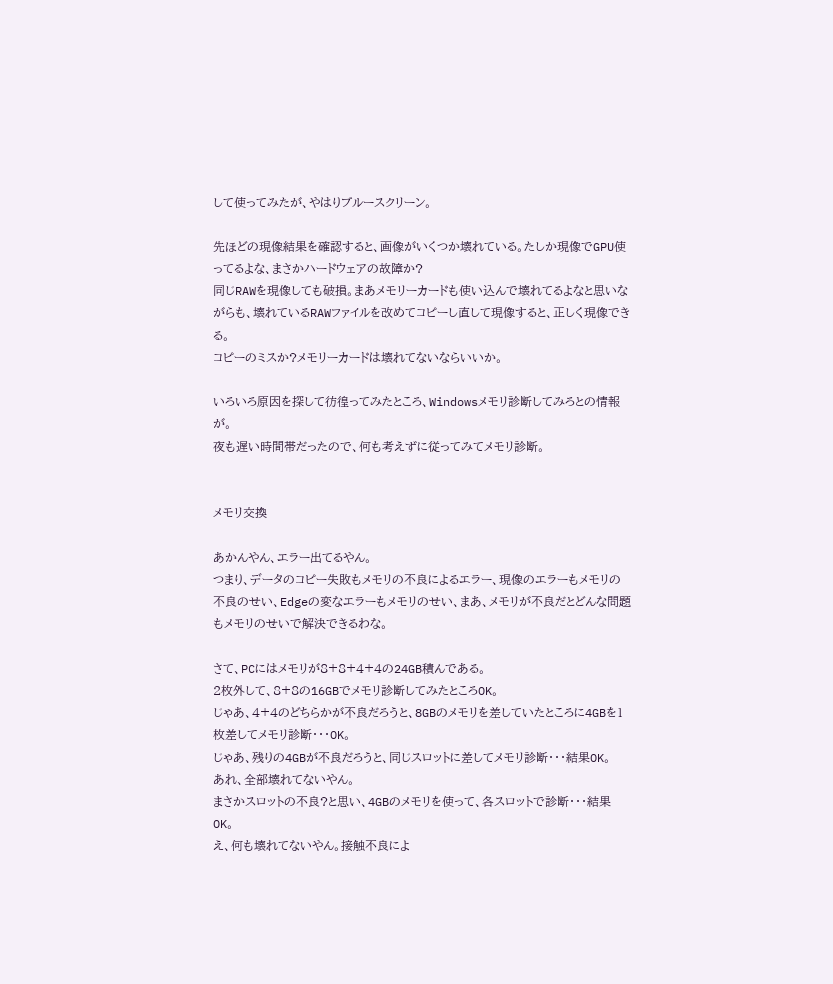して使ってみたが、やはりブルースクリーン。

先ほどの現像結果を確認すると、画像がいくつか壊れている。たしか現像でGPU使ってるよな、まさかハードウェアの故障か?
同じRAWを現像しても破損。まあメモリーカードも使い込んで壊れてるよなと思いながらも、壊れているRAWファイルを改めてコピーし直して現像すると、正しく現像できる。
コピーのミスか?メモリーカードは壊れてないならいいか。

いろいろ原因を探して彷徨ってみたところ、Windowsメモリ診断してみろとの情報が。
夜も遅い時間帯だったので、何も考えずに従ってみてメモリ診断。


メモリ交換

あかんやん、エラー出てるやん。
つまり、データのコピー失敗もメモリの不良によるエラー、現像のエラーもメモリの不良のせい、Edgeの変なエラーもメモリのせい、まあ、メモリが不良だとどんな問題もメモリのせいで解決できるわな。

さて、PCにはメモリが8+8+4+4の24GB積んである。
2枚外して、8+8の16GBでメモリ診断してみたところOK。
じゃあ、4+4のどちらかが不良だろうと、8GBのメモリを差していたところに4GBを1枚差してメモリ診断・・・OK。
じゃあ、残りの4GBが不良だろうと、同じスロットに差してメモリ診断・・・結果OK。
あれ、全部壊れてないやん。
まさかスロットの不良?と思い、4GBのメモリを使って、各スロットで診断・・・結果OK。
え、何も壊れてないやん。接触不良によ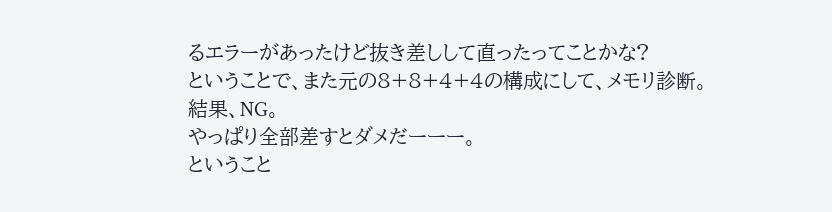るエラーがあったけど抜き差しして直ったってことかな?
ということで、また元の8+8+4+4の構成にして、メモリ診断。
結果、NG。
やっぱり全部差すとダメだーーー。
ということ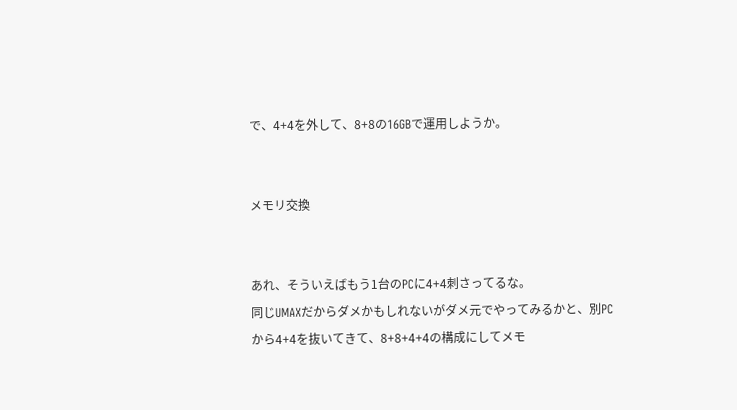で、4+4を外して、8+8の16GBで運用しようか。


メモリ交換


あれ、そういえばもう1台のPCに4+4刺さってるな。
同じUMAXだからダメかもしれないがダメ元でやってみるかと、別PCから4+4を抜いてきて、8+8+4+4の構成にしてメモ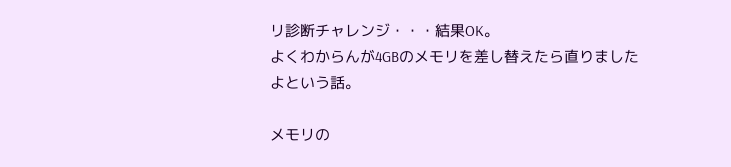リ診断チャレンジ・・・結果OK。
よくわからんが4GBのメモリを差し替えたら直りましたよという話。

メモリの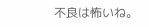不良は怖いね。